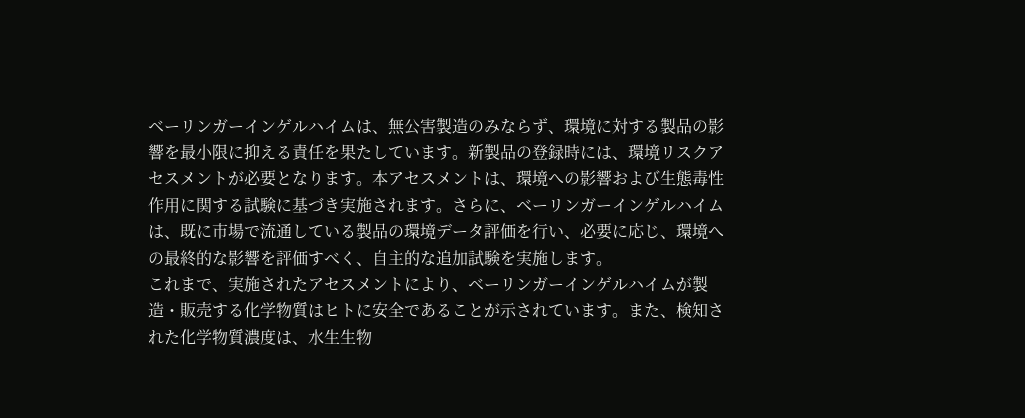ベーリンガーインゲルハイムは、無公害製造のみならず、環境に対する製品の影響を最小限に抑える責任を果たしています。新製品の登録時には、環境リスクアセスメントが必要となります。本アセスメントは、環境への影響および生態毒性作用に関する試験に基づき実施されます。さらに、ベーリンガーインゲルハイムは、既に市場で流通している製品の環境データ評価を行い、必要に応じ、環境への最終的な影響を評価すべく、自主的な追加試験を実施します。
これまで、実施されたアセスメントにより、ベーリンガーインゲルハイムが製造・販売する化学物質はヒトに安全であることが示されています。また、検知された化学物質濃度は、水生生物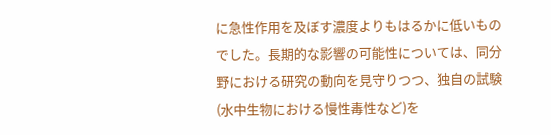に急性作用を及ぼす濃度よりもはるかに低いものでした。長期的な影響の可能性については、同分野における研究の動向を見守りつつ、独自の試験(水中生物における慢性毒性など)を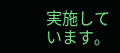実施しています。